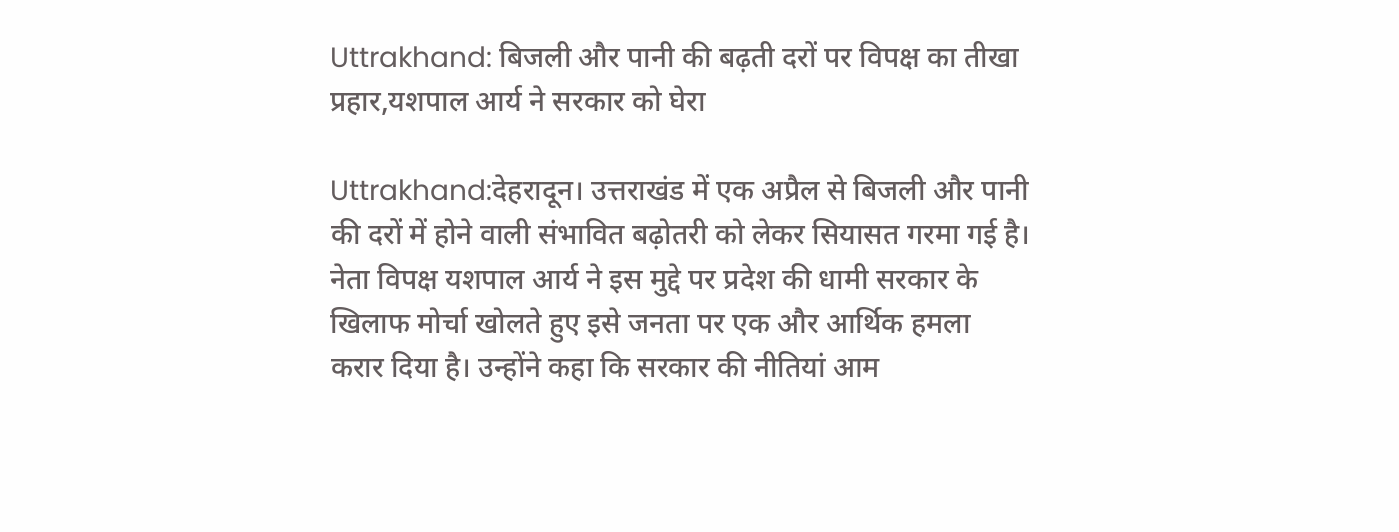Uttrakhand: बिजली और पानी की बढ़ती दरों पर विपक्ष का तीखा प्रहार,यशपाल आर्य ने सरकार को घेरा

Uttrakhand:देहरादून। उत्तराखंड में एक अप्रैल से बिजली और पानी की दरों में होने वाली संभावित बढ़ोतरी को लेकर सियासत गरमा गई है। नेता विपक्ष यशपाल आर्य ने इस मुद्दे पर प्रदेश की धामी सरकार के खिलाफ मोर्चा खोलते हुए इसे जनता पर एक और आर्थिक हमला करार दिया है। उन्होंने कहा कि सरकार की नीतियां आम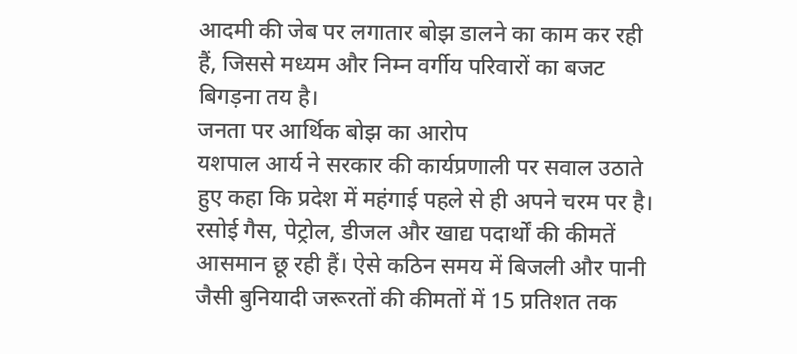आदमी की जेब पर लगातार बोझ डालने का काम कर रही हैं, जिससे मध्यम और निम्न वर्गीय परिवारों का बजट बिगड़ना तय है।
जनता पर आर्थिक बोझ का आरोप
यशपाल आर्य ने सरकार की कार्यप्रणाली पर सवाल उठाते हुए कहा कि प्रदेश में महंगाई पहले से ही अपने चरम पर है। रसोई गैस, पेट्रोल, डीजल और खाद्य पदार्थों की कीमतें आसमान छू रही हैं। ऐसे कठिन समय में बिजली और पानी जैसी बुनियादी जरूरतों की कीमतों में 15 प्रतिशत तक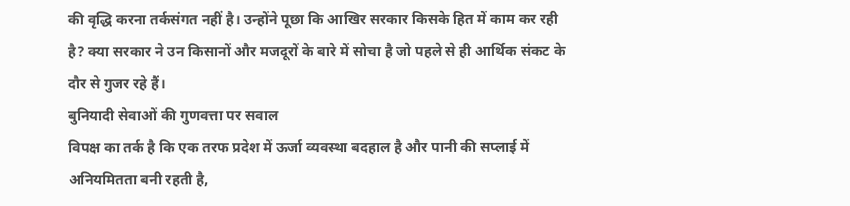की वृद्धि करना तर्कसंगत नहीं है। उन्होंने पूछा कि आखिर सरकार किसके हित में काम कर रही है? क्या सरकार ने उन किसानों और मजदूरों के बारे में सोचा है जो पहले से ही आर्थिक संकट के दौर से गुजर रहे हैं।
बुनियादी सेवाओं की गुणवत्ता पर सवाल
विपक्ष का तर्क है कि एक तरफ प्रदेश में ऊर्जा व्यवस्था बदहाल है और पानी की सप्लाई में अनियमितता बनी रहती है,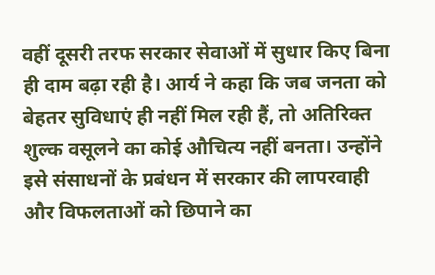वहीं दूसरी तरफ सरकार सेवाओं में सुधार किए बिना ही दाम बढ़ा रही है। आर्य ने कहा कि जब जनता को बेहतर सुविधाएं ही नहीं मिल रही हैं, तो अतिरिक्त शुल्क वसूलने का कोई औचित्य नहीं बनता। उन्होंने इसे संसाधनों के प्रबंधन में सरकार की लापरवाही और विफलताओं को छिपाने का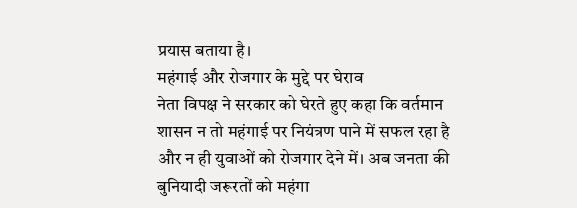प्रयास बताया है।
महंगाई और रोजगार के मुद्दे पर घेराव
नेता विपक्ष ने सरकार को घेरते हुए कहा कि वर्तमान शासन न तो महंगाई पर नियंत्रण पाने में सफल रहा है और न ही युवाओं को रोजगार देने में। अब जनता की बुनियादी जरूरतों को महंगा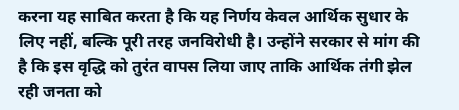करना यह साबित करता है कि यह निर्णय केवल आर्थिक सुधार के लिए नहीं, बल्कि पूरी तरह जनविरोधी है। उन्होंने सरकार से मांग की है कि इस वृद्धि को तुरंत वापस लिया जाए ताकि आर्थिक तंगी झेल रही जनता को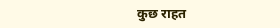कुछ राहत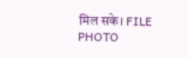मिल सके। FILE PHOTO